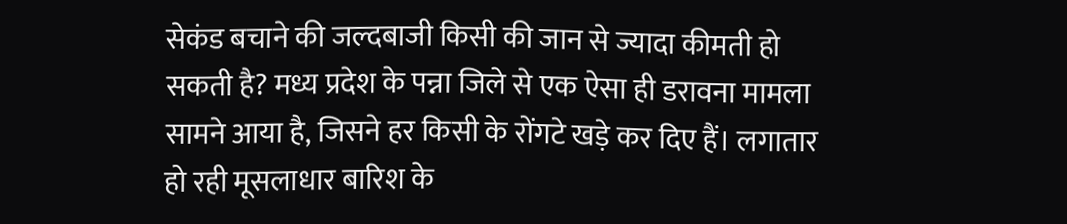सेकंड बचाने की जल्दबाजी किसी की जान से ज्यादा कीमती हो सकती है? मध्य प्रदेश के पन्ना जिले से एक ऐसा ही डरावना मामला सामने आया है, जिसने हर किसी के रोंगटे खड़े कर दिए हैं। लगातार हो रही मूसलाधार बारिश के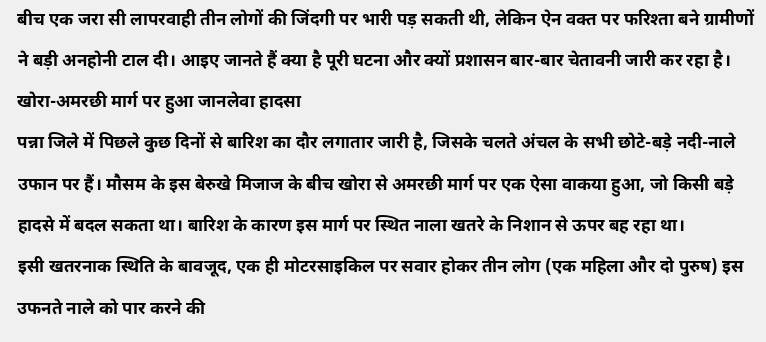बीच एक जरा सी लापरवाही तीन लोगों की जिंदगी पर भारी पड़ सकती थी, लेकिन ऐन वक्त पर फरिश्ता बने ग्रामीणों ने बड़ी अनहोनी टाल दी। आइए जानते हैं क्या है पूरी घटना और क्यों प्रशासन बार-बार चेतावनी जारी कर रहा है।
खोरा-अमरछी मार्ग पर हुआ जानलेवा हादसा
पन्ना जिले में पिछले कुछ दिनों से बारिश का दौर लगातार जारी है, जिसके चलते अंचल के सभी छोटे-बड़े नदी-नाले उफान पर हैं। मौसम के इस बेरुखे मिजाज के बीच खोरा से अमरछी मार्ग पर एक ऐसा वाकया हुआ, जो किसी बड़े हादसे में बदल सकता था। बारिश के कारण इस मार्ग पर स्थित नाला खतरे के निशान से ऊपर बह रहा था।
इसी खतरनाक स्थिति के बावजूद, एक ही मोटरसाइकिल पर सवार होकर तीन लोग (एक महिला और दो पुरुष) इस उफनते नाले को पार करने की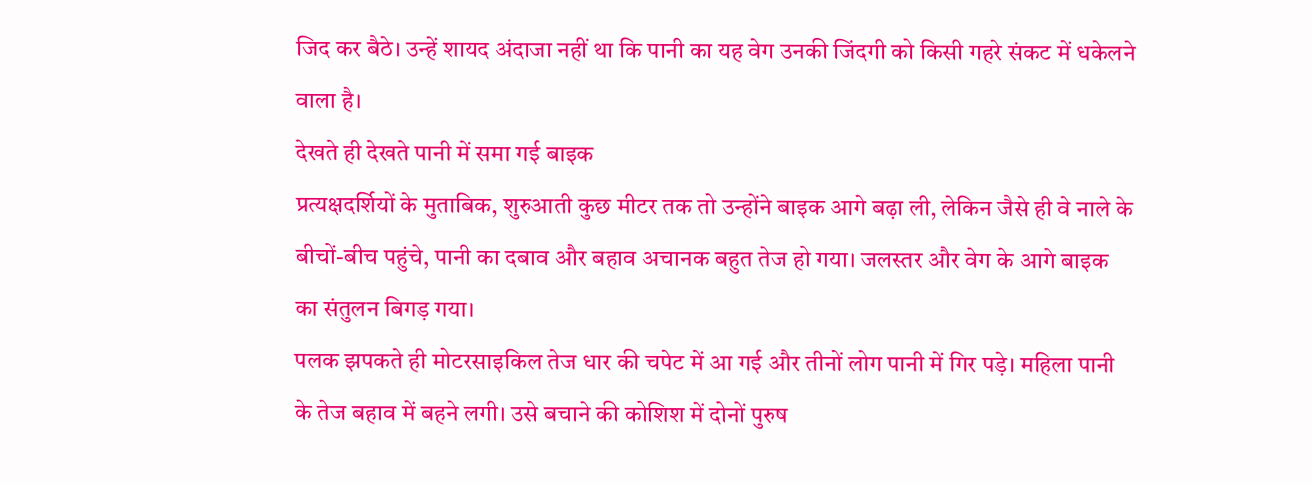जिद कर बैठे। उन्हें शायद अंदाजा नहीं था कि पानी का यह वेग उनकी जिंदगी को किसी गहरे संकट में धकेलने वाला है।
देखते ही देखते पानी में समा गई बाइक
प्रत्यक्षदर्शियों के मुताबिक, शुरुआती कुछ मीटर तक तो उन्होंने बाइक आगे बढ़ा ली, लेकिन जैसे ही वे नाले के बीचों-बीच पहुंचे, पानी का दबाव और बहाव अचानक बहुत तेज हो गया। जलस्तर और वेग के आगे बाइक का संतुलन बिगड़ गया।
पलक झपकते ही मोटरसाइकिल तेज धार की चपेट में आ गई और तीनों लोग पानी में गिर पड़े। महिला पानी के तेज बहाव में बहने लगी। उसे बचाने की कोशिश में दोनों पुरुष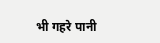भी गहरे पानी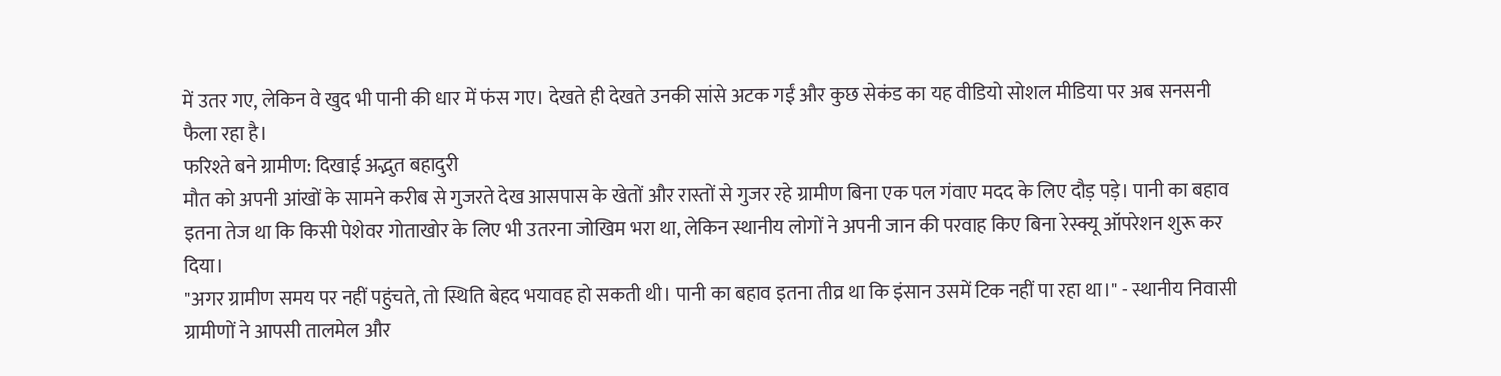में उतर गए, लेकिन वे खुद भी पानी की धार में फंस गए। देखते ही देखते उनकी सांसे अटक गईं और कुछ सेकंड का यह वीडियो सोशल मीडिया पर अब सनसनी फैला रहा है।
फरिश्ते बने ग्रामीण: दिखाई अद्भुत बहादुरी
मौत को अपनी आंखों के सामने करीब से गुजरते देख आसपास के खेतों और रास्तों से गुजर रहे ग्रामीण बिना एक पल गंवाए मदद के लिए दौड़ पड़े। पानी का बहाव इतना तेज था कि किसी पेशेवर गोताखोर के लिए भी उतरना जोखिम भरा था, लेकिन स्थानीय लोगों ने अपनी जान की परवाह किए बिना रेस्क्यू ऑपरेशन शुरू कर दिया।
"अगर ग्रामीण समय पर नहीं पहुंचते, तो स्थिति बेहद भयावह हो सकती थी। पानी का बहाव इतना तीव्र था कि इंसान उसमें टिक नहीं पा रहा था।" - स्थानीय निवासी
ग्रामीणों ने आपसी तालमेल और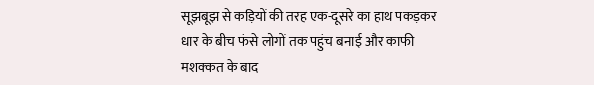सूझबूझ से कड़ियों की तरह एक-दूसरे का हाथ पकड़कर धार के बीच फंसे लोगों तक पहुंच बनाई और काफी मशक्कत के बाद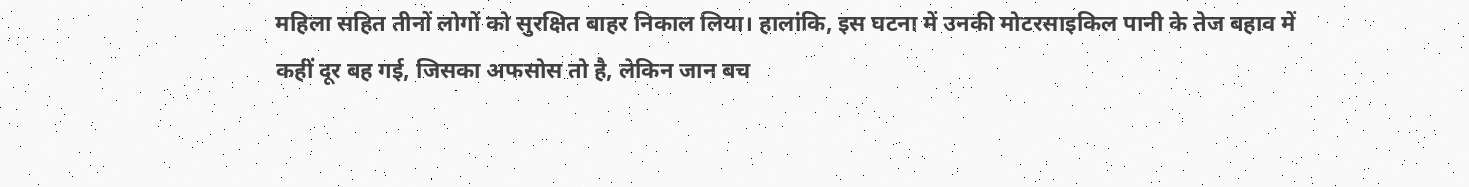महिला सहित तीनों लोगों को सुरक्षित बाहर निकाल लिया। हालांकि, इस घटना में उनकी मोटरसाइकिल पानी के तेज बहाव में कहीं दूर बह गई, जिसका अफसोस तो है, लेकिन जान बच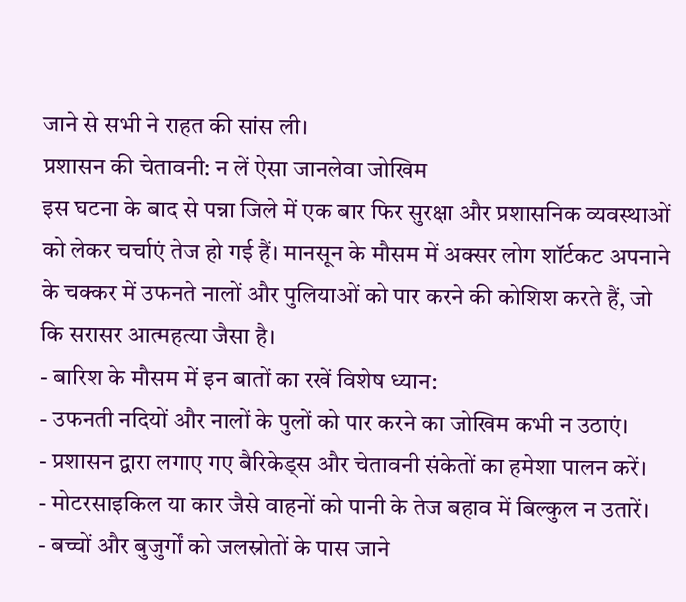जाने से सभी ने राहत की सांस ली।
प्रशासन की चेतावनी: न लें ऐसा जानलेवा जोखिम
इस घटना के बाद से पन्ना जिले में एक बार फिर सुरक्षा और प्रशासनिक व्यवस्थाओं को लेकर चर्चाएं तेज हो गई हैं। मानसून के मौसम में अक्सर लोग शॉर्टकट अपनाने के चक्कर में उफनते नालों और पुलियाओं को पार करने की कोशिश करते हैं, जो कि सरासर आत्महत्या जैसा है।
- बारिश के मौसम में इन बातों का रखें विशेष ध्यान:
- उफनती नदियों और नालों के पुलों को पार करने का जोखिम कभी न उठाएं।
- प्रशासन द्वारा लगाए गए बैरिकेड्स और चेतावनी संकेतों का हमेशा पालन करें।
- मोटरसाइकिल या कार जैसे वाहनों को पानी के तेज बहाव में बिल्कुल न उतारें।
- बच्चों और बुजुर्गों को जलस्रोतों के पास जाने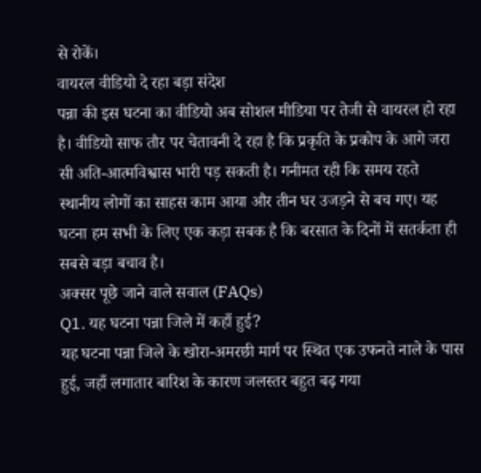से रोकें।
वायरल वीडियो दे रहा बड़ा संदेश
पन्ना की इस घटना का वीडियो अब सोशल मीडिया पर तेजी से वायरल हो रहा है। वीडियो साफ तौर पर चेतावनी दे रहा है कि प्रकृति के प्रकोप के आगे जरा सी अति-आत्मविश्वास भारी पड़ सकती है। गनीमत रही कि समय रहते स्थानीय लोगों का साहस काम आया और तीन घर उजड़ने से बच गए। यह घटना हम सभी के लिए एक कड़ा सबक है कि बरसात के दिनों में सतर्कता ही सबसे बड़ा बचाव है।
अक्सर पूछे जाने वाले सवाल (FAQs)
Q1. यह घटना पन्ना जिले में कहाँ हुई?
यह घटना पन्ना जिले के खोरा-अमरछी मार्ग पर स्थित एक उफनते नाले के पास हुई, जहाँ लगातार बारिश के कारण जलस्तर बहुत बढ़ गया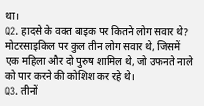था।
Q2. हादसे के वक्त बाइक पर कितने लोग सवार थे?
मोटरसाइकिल पर कुल तीन लोग सवार थे, जिसमें एक महिला और दो पुरुष शामिल थे, जो उफनते नाले को पार करने की कोशिश कर रहे थे।
Q3. तीनों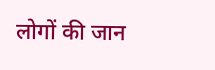लोगों की जान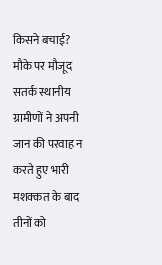किसने बचाई?
मौके पर मौजूद सतर्क स्थानीय ग्रामीणों ने अपनी जान की परवाह न करते हुए भारी मशक्कत के बाद तीनों को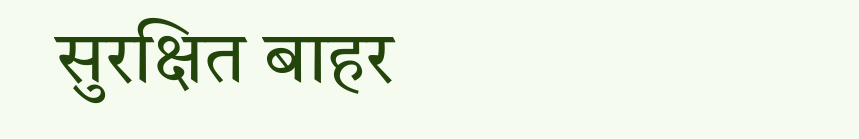सुरक्षित बाहर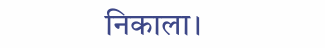निकाला।